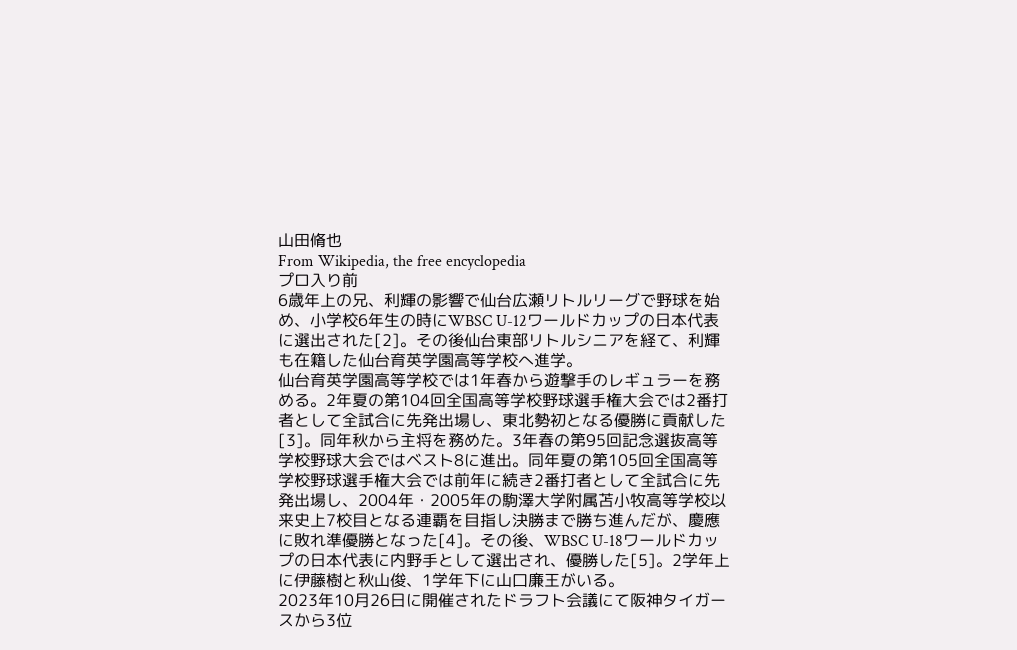山田脩也
From Wikipedia, the free encyclopedia
プロ入り前
6歳年上の兄、利輝の影響で仙台広瀬リトルリーグで野球を始め、小学校6年生の時にWBSC U-12ワールドカップの日本代表に選出された[2]。その後仙台東部リトルシニアを経て、利輝も在籍した仙台育英学園高等学校へ進学。
仙台育英学園高等学校では1年春から遊撃手のレギュラーを務める。2年夏の第104回全国高等学校野球選手権大会では2番打者として全試合に先発出場し、東北勢初となる優勝に貢献した[3]。同年秋から主将を務めた。3年春の第95回記念選抜高等学校野球大会ではベスト8に進出。同年夏の第105回全国高等学校野球選手権大会では前年に続き2番打者として全試合に先発出場し、2004年・2005年の駒澤大学附属苫小牧高等学校以来史上7校目となる連覇を目指し決勝まで勝ち進んだが、慶應に敗れ準優勝となった[4]。その後、WBSC U-18ワールドカップの日本代表に内野手として選出され、優勝した[5]。2学年上に伊藤樹と秋山俊、1学年下に山口廉王がいる。
2023年10月26日に開催されたドラフト会議にて阪神タイガースから3位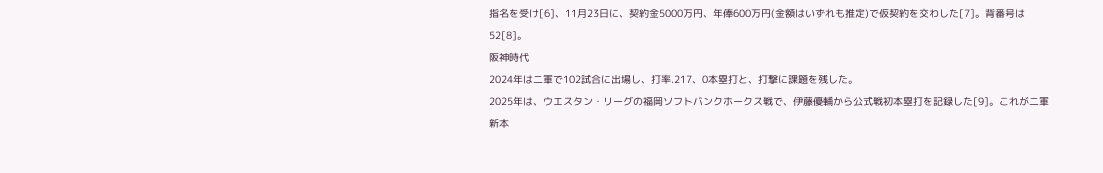指名を受け[6]、11月23日に、契約金5000万円、年俸600万円(金額はいずれも推定)で仮契約を交わした[7]。背番号は52[8]。
阪神時代
2024年は二軍で102試合に出場し、打率.217、0本塁打と、打撃に課題を残した。
2025年は、ウエスタン・リーグの福岡ソフトバンクホークス戦で、伊藤優輔から公式戦初本塁打を記録した[9]。これが二軍新本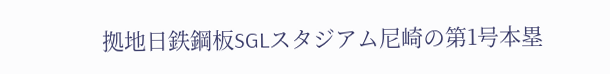拠地日鉄鋼板SGLスタジアム尼崎の第1号本塁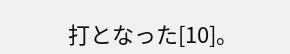打となった[10]。